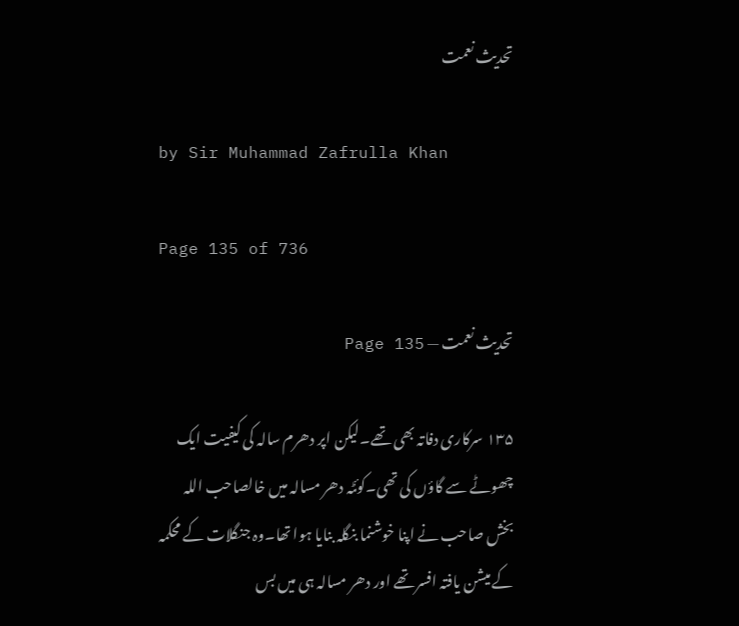تحدیث نعمت

by Sir Muhammad Zafrulla Khan

Page 135 of 736

تحدیث نعمت — Page 135

۱۳۵ سرکاری دفاتہ بھی تھے۔لیکن اپر دھرم سالہ کی کیفیت ایک چھوٹے سے گاؤں کی تھی۔کوئٹہ دھر مسالہ میں خالصاحب اللہ بخش صاحب نے اپنا خوشنما بنگلہ بنایا ہوا تھا۔وہ جنگلات کے محکمہ کے میشن یافتہ افسر تھے اور دھر مسالہ ہی میں بس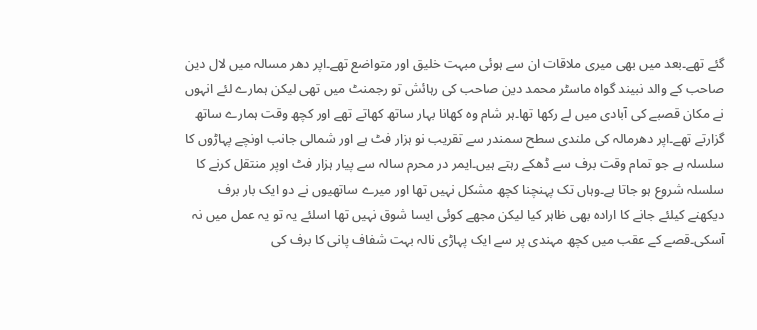گئے تھے۔بعد میں بھی میری ملاقات ان سے ہوئی مبہت خلیق اور متواضع تھے۔اپر دھر مسالہ میں لال دین صاحب کے والد نبیند گواہ ماسٹر محمد دین صاحب کی رہائش تو رجمنٹ میں تھی لیکن ہمارے لئے انہوں نے مکان قصبے کی آبادی میں لے رکھا تھا۔ہر شام وہ کھانا بہار ساتھ کھاتے تھے اور کچھ وقت ہمارے ساتھ گزارتے تھے۔اپر دھرمالہ کی ملندی سطح سمندر سے تقریب نو ہزار فٹ ہے اور شمالی جانب اونچے پہاڑوں کا سلسلہ ہے جو تمام وقت برف سے ڈھکے رہتے ہیں۔ایمر در محرم سالہ سے پیار ہزار فٹ اوپر منتقل کرنے کا سلسلہ شروع ہو جاتا ہے۔وہاں تک پہنچنا کچھ مشکل نہیں تھا اور میرے ساتھیوں نے دو ایک بار برف دیکھنے کیلئے جانے کا ارادہ بھی ظاہر کیا لیکن مجھے کوئی ایسا شوق نہیں تھا اسلئے یہ تو یہ عمل میں نہ آسکی۔قصے کے عقب میں کچھ مہندی پر سے ایک پہاڑی نالہ بہت شفاف پانی کا برف کی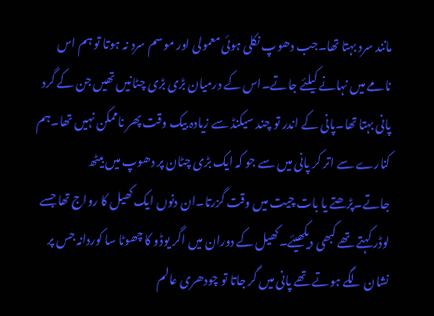مانند سرد بہتا تھا۔جب دھوپ نکلی ہوئی معمولی اور موسم سرد نہ ہوتا تو ہم اس نامے میں نہانے کیلئے جاتے۔اس کے درمیان بڑی بڑی چٹانیں تھیں جن کے گرد پانی بہتا تھا۔پانی کے اندر تو چند سیکنڈ سے زیادہ بیک وقت پھر ناممکن نہیں تھا۔ہم کنارے سے اتر کر پانی میں سے جو کہ ایک بڑی چٹان پر دھوپ میں بیٹھ جاتے۔پڑھتے یا بات چیت میں وقت گزرتا۔ان دنوں ایک کھیل کا رواج تھا جسے لوڈر کہتے تھے کبھی دیکھیئے۔کھیل کے دوران میں اگر یوڈو کا چھوٹا سا کوردانہ جس پر نشان لگے ہوتے تھے پانی میں گر جاتا تو چودھری عالم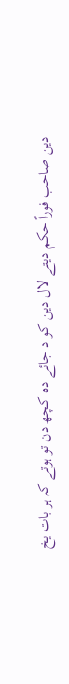دین صاحب فوراً حکم دیتے لال دین کو د جائے دہ کچھ دن تو ہوتے کہ ہر بات یخ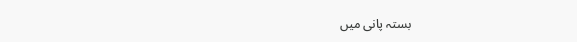بستہ پانی میں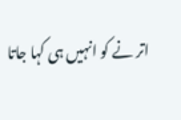اتر نے کو انہیں ہی کہا جاتا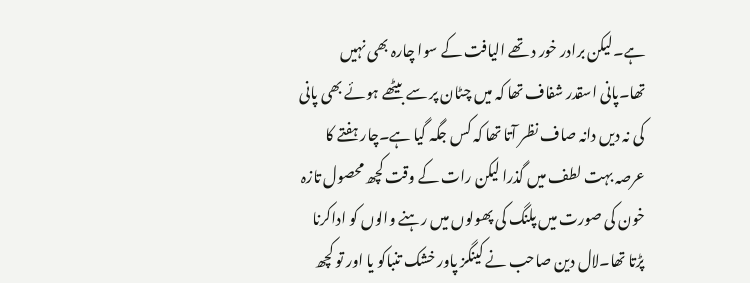ہے۔لیکن برادر خور د تھے الیافت کے سوا چارہ بھی نہیں تھا۔پانی اسقدر شفاف تھا کہ میں چٹان پر سے بیٹھے ہوئے بھی پانی کی نہ دیں دانہ صاف نظر آتا تھا کہ کس جگہ گیا ہے۔چار ہفتے کا عرصہ بہت لطف میں گذرا لیکن رات کے وقت کچھ محصول تازہ خون کی صورت میں پلنگ کی پھولوں میں رہنے والوں کو اداکرنا پڑتا تھا۔لال دین صاحب نے کینگز پاور خشک تنباکو یا اور تو کچھ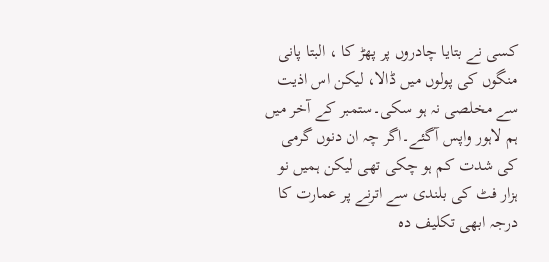کسی نے بتایا چادروں پر پھڑ کا ، البتا پانی منگوں کی پولوں میں ڈالا، لیکن اس اذیت سے مخلصی نہ ہو سکی۔ستمبر کے آخر میں ہم لاہور واپس آگئے۔اگر چہ ان دنوں گرمی کی شدت کم ہو چکی تھی لیکن ہمیں نو ہزار فٹ کی بلندی سے اترنے پر عمارت کا درجہ ابھی تکلیف دہ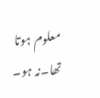معلوم ہوتا تھا۔نہ ہو۔